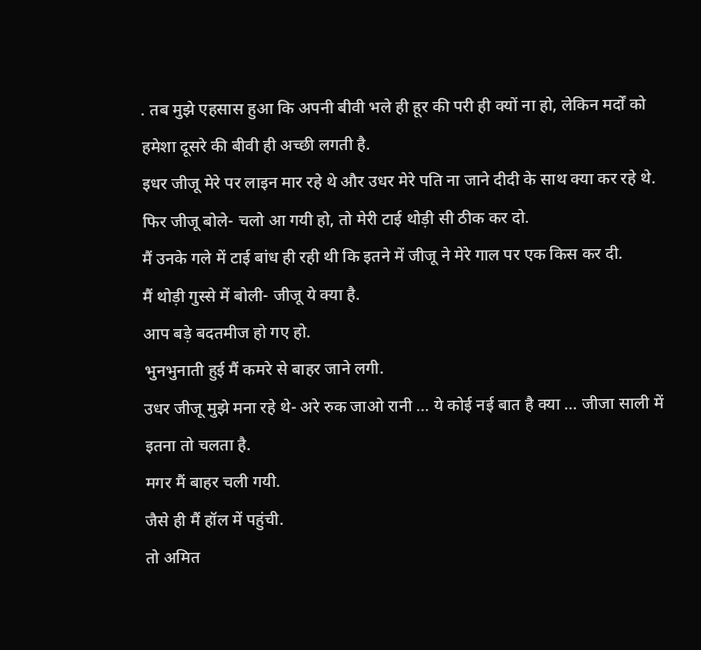. तब मुझे एहसास हुआ कि अपनी बीवी भले ही हूर की परी ही क्यों ना हो, लेकिन मर्दों को हमेशा दूसरे की बीवी ही अच्छी लगती है.
इधर जीजू मेरे पर लाइन मार रहे थे और उधर मेरे पति ना जाने दीदी के साथ क्या कर रहे थे.
फिर जीजू बोले- चलो आ गयी हो, तो मेरी टाई थोड़ी सी ठीक कर दो.
मैं उनके गले में टाई बांध ही रही थी कि इतने में जीजू ने मेरे गाल पर एक किस कर दी.
मैं थोड़ी गुस्से में बोली- जीजू ये क्या है.
आप बड़े बदतमीज हो गए हो.
भुनभुनाती हुई मैं कमरे से बाहर जाने लगी.
उधर जीजू मुझे मना रहे थे- अरे रुक जाओ रानी … ये कोई नई बात है क्या … जीजा साली में इतना तो चलता है.
मगर मैं बाहर चली गयी.
जैसे ही मैं हॉल में पहुंची.
तो अमित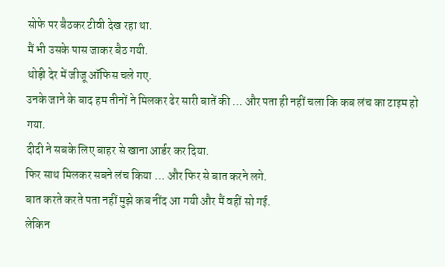सोफे पर बैठकर टीवी देख रहा था.
मैं भी उसके पास जाकर बैठ गयी.
थोड़ी देर में जीजू ऑफिस चले गए.
उनके जाने के बाद हम तीनों ने मिलकर ढेर सारी बातें की … और पता ही नहीं चला कि कब लंच का टाइम हो गया.
दीदी ने सबके लिए बाहर से खाना आर्डर कर दिया.
फिर साथ मिलकर सबने लंच किया … और फिर से बात करने लगे.
बात करते करते पता नहीं मुझे कब नींद आ गयी और मैं वहीं सो गई.
लेकिन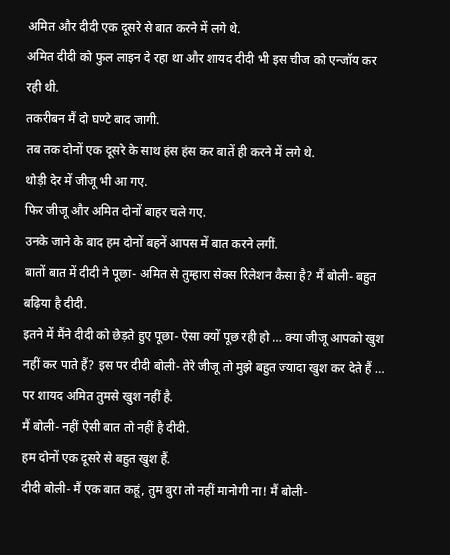अमित और दीदी एक दूसरे से बात करने में लगे थे.
अमित दीदी को फुल लाइन दे रहा था और शायद दीदी भी इस चीज को एन्जॉय कर रही थी.
तकरीबन मैं दो घण्टे बाद जागी.
तब तक दोनों एक दूसरे के साथ हंस हंस कर बातें ही करने में लगे थे.
थोड़ी देर में जीजू भी आ गए.
फिर जीजू और अमित दोनों बाहर चले गए.
उनके जाने के बाद हम दोनों बहनें आपस में बात करने लगीं.
बातों बात में दीदी ने पूछा- अमित से तुम्हारा सेक्स रिलेशन कैसा है? मैं बोली- बहुत बढ़िया है दीदी.
इतने में मैंने दीदी को छेड़ते हुए पूछा- ऐसा क्यों पूछ रही हो … क्या जीजू आपको खुश नहीं कर पाते हैं? इस पर दीदी बोली- तेरे जीजू तो मुझे बहुत ज्यादा खुश कर देते हैं … पर शायद अमित तुमसे खुश नहीं है.
मैं बोली- नहीं ऐसी बात तो नहीं है दीदी.
हम दोनों एक दूसरे से बहुत खुश हैं.
दीदी बोली- मैं एक बात कहूं, तुम बुरा तो नहीं मानोगी ना! मैं बोली-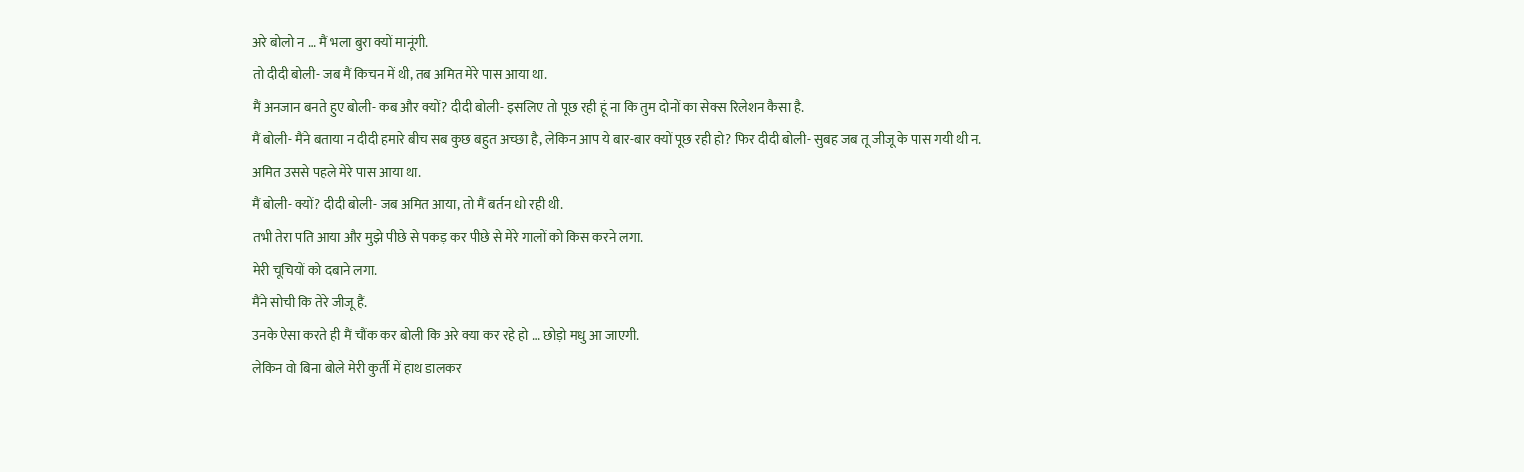अरे बोलो न … मैं भला बुरा क्यों मानूंगी.
तो दीदी बोली- जब मैं किचन में थी, तब अमित मेरे पास आया था.
मैं अनजान बनते हुए बोली- कब और क्यों? दीदी बोली- इसलिए तो पूछ रही हूं ना कि तुम दोनों का सेक्स रिलेशन कैसा है.
मैं बोली- मैंने बताया न दीदी हमारे बीच सब कुछ बहुत अच्छा है, लेकिन आप ये बार-बार क्यों पूछ रही हो? फिर दीदी बोली- सुबह जब तू जीजू के पास गयी थी न.
अमित उससे पहले मेरे पास आया था.
मैं बोली- क्यों? दीदी बोली- जब अमित आया, तो मैं बर्तन धो रही थी.
तभी तेरा पति आया और मुझे पीछे से पकड़ कर पीछे से मेरे गालों को किस करने लगा.
मेरी चूचियों को दबाने लगा.
मैंने सोची कि तेरे जीजू हैं.
उनके ऐसा करते ही मैं चौंक कर बोली कि अरे क्या कर रहे हो … छोड़ो मधु आ जाएगी.
लेकिन वो बिना बोले मेरी कुर्ती में हाथ डालकर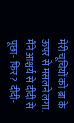मेरी चूचियों को ब्रा के ऊपर से मसलने लगा.
मैंने आश्चर्य से दीदी से पूछा- फिर? दीदी-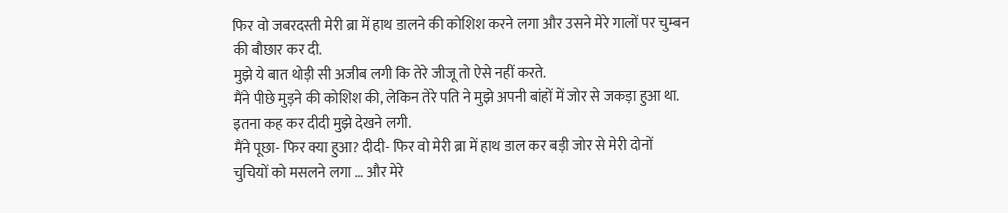फिर वो जबरदस्ती मेरी ब्रा में हाथ डालने की कोशिश करने लगा और उसने मेरे गालों पर चुम्बन की बौछार कर दी.
मुझे ये बात थोड़ी सी अजीब लगी कि तेरे जीजू तो ऐसे नहीं करते.
मैंने पीछे मुड़ने की कोशिश की, लेकिन तेरे पति ने मुझे अपनी बांहों में जोर से जकड़ा हुआ था.
इतना कह कर दीदी मुझे देखने लगी.
मैंने पूछा- फिर क्या हुआ? दीदी- फिर वो मेरी ब्रा में हाथ डाल कर बड़ी जोर से मेरी दोनों चुचियों को मसलने लगा … और मेरे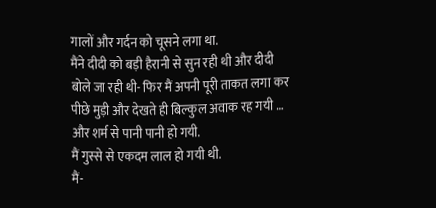गालों और गर्दन को चूसने लगा था.
मैंने दीदी को बड़ी हैरानी से सुन रही थी और दीदी बोले जा रही थी- फिर मैं अपनी पूरी ताकत लगा कर पीछे मुड़ी और देखते ही बिल्कुल अवाक रह गयी … और शर्म से पानी पानी हो गयी.
मैं गुस्से से एकदम लाल हो गयी थी.
मैं-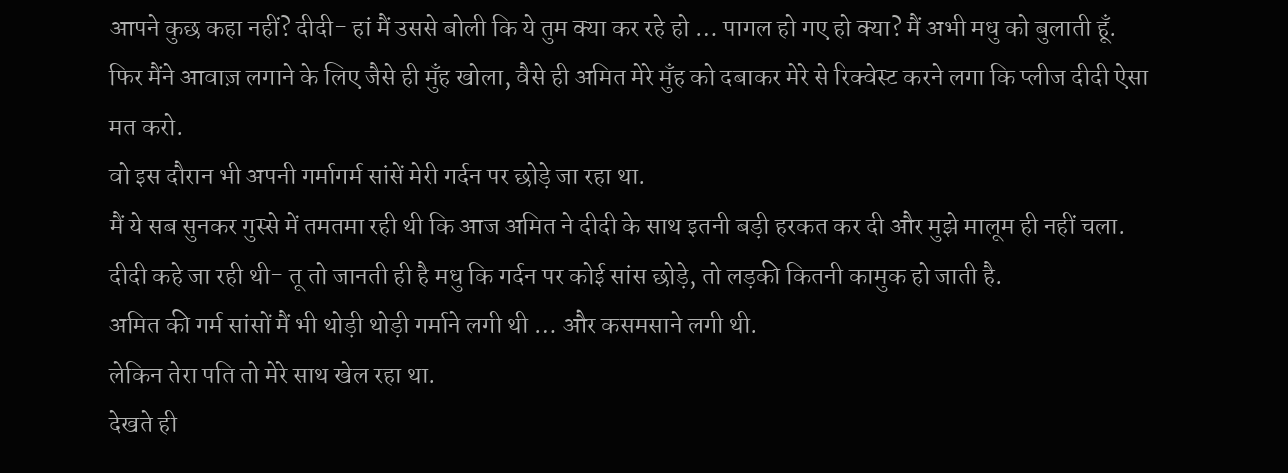आपने कुछ कहा नहीं? दीदी- हां मैं उससे बोली कि ये तुम क्या कर रहे हो … पागल हो गए हो क्या? मैं अभी मधु को बुलाती हूँ.
फिर मैंने आवाज़ लगाने के लिए जैसे ही मुँह खोला, वैसे ही अमित मेरे मुँह को दबाकर मेरे से रिक्वेस्ट करने लगा कि प्लीज दीदी ऐसा मत करो.
वो इस दौरान भी अपनी गर्मागर्म सांसें मेरी गर्दन पर छोड़े जा रहा था.
मैं ये सब सुनकर गुस्से में तमतमा रही थी कि आज अमित ने दीदी के साथ इतनी बड़ी हरकत कर दी और मुझे मालूम ही नहीं चला.
दीदी कहे जा रही थी- तू तो जानती ही है मधु कि गर्दन पर कोई सांस छोड़े, तो लड़की कितनी कामुक हो जाती है.
अमित की गर्म सांसों मैं भी थोड़ी थोड़ी गर्माने लगी थी … और कसमसाने लगी थी.
लेकिन तेरा पति तो मेरे साथ खेल रहा था.
देखते ही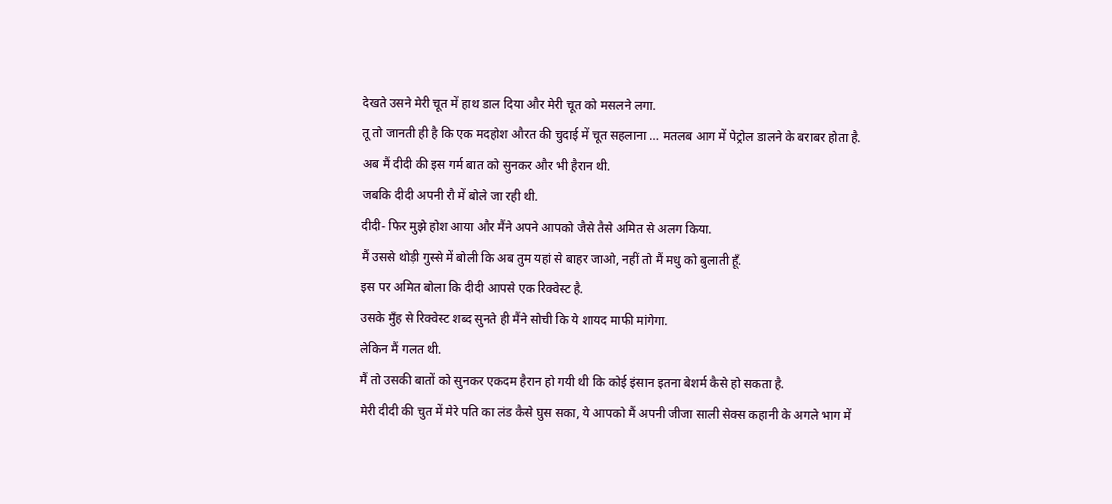देखते उसने मेरी चूत में हाथ डाल दिया और मेरी चूत को मसलने लगा.
तू तो जानती ही है कि एक मदहोश औरत की चुदाई में चूत सहलाना … मतलब आग में पेट्रोल डालने के बराबर होता है.
अब मैं दीदी की इस गर्म बात को सुनकर और भी हैरान थी.
जबकि दीदी अपनी रौ में बोले जा रही थी.
दीदी- फिर मुझे होश आया और मैंने अपने आपको जैसे तैसे अमित से अलग किया.
मैं उससे थोड़ी गुस्से में बोली कि अब तुम यहां से बाहर जाओ, नहीं तो मैं मधु को बुलाती हूँ.
इस पर अमित बोला कि दीदी आपसे एक रिक्वेस्ट है.
उसके मुँह से रिक्वेस्ट शब्द सुनते ही मैंने सोची कि ये शायद माफी मांगेगा.
लेकिन मैं गलत थी.
मैं तो उसकी बातों को सुनकर एकदम हैरान हो गयी थी कि कोई इंसान इतना बेशर्म कैसे हो सकता है.
मेरी दीदी की चुत में मेरे पति का लंड कैसे घुस सका, ये आपको मैं अपनी जीजा साली सेक्स कहानी के अगले भाग में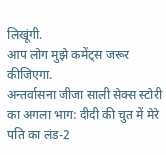लिखूंगी.
आप लोग मुझे कमेंट्स जरूर कीजिएगा.
अन्तर्वासना जीजा साली सेक्स स्टोरी का अगला भाग: दीदी की चुत में मेरे पति का लंड-2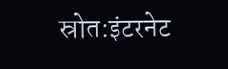स्रोत:इंटरनेट